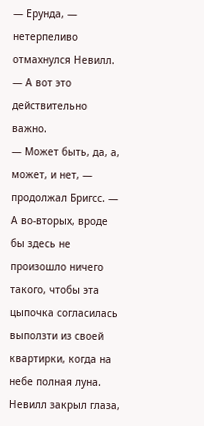— Ерунда, — нетерпеливо отмахнулся Невилл. — А вот это действительно важно.
— Может быть, да, а, может, и нет, — продолжал Бригсс. — А во-вторых, вроде бы здесь не произошло ничего такого, чтобы эта цыпочка согласилась выползти из своей квартирки, когда на небе полная луна.
Невилл закрыл глаза,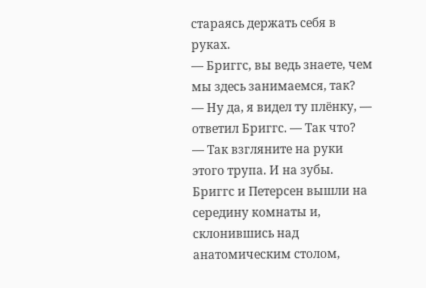стараясь держать себя в руках.
— Бриггс, вы ведь знаете, чем мы здесь занимаемся, так?
— Ну да, я видел ту плёнку, — ответил Бриггс. — Так что?
— Так взгляните на руки этого трупа. И на зубы.
Бриггс и Петерсен вышли на середину комнаты и, склонившись над анатомическим столом,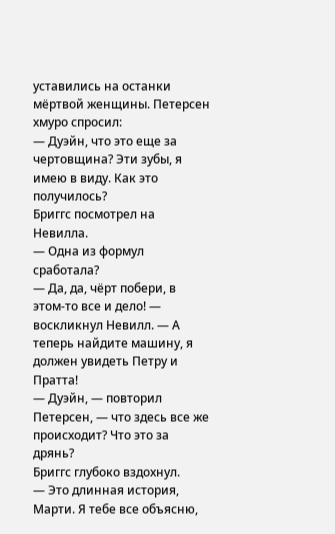уставились на останки мёртвой женщины. Петерсен хмуро спросил:
— Дуэйн, что это еще за чертовщина? Эти зубы, я имею в виду. Как это получилось?
Бриггс посмотрел на Невилла.
— Одна из формул сработала?
— Да, да, чёрт побери, в этом-то все и дело! — воскликнул Невилл. — А теперь найдите машину, я должен увидеть Петру и Пратта!
— Дуэйн, — повторил Петерсен, — что здесь все же происходит? Что это за дрянь?
Бриггс глубоко вздохнул.
— Это длинная история, Марти. Я тебе все объясню,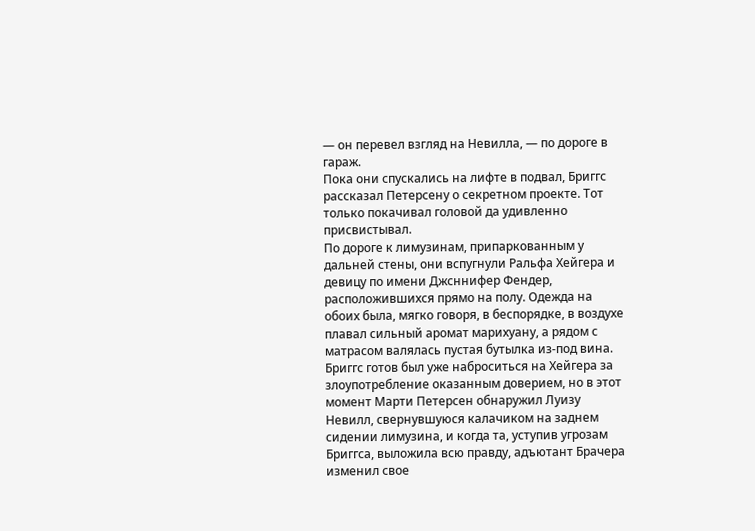— он перевел взгляд на Невилла, — по дороге в гараж.
Пока они спускались на лифте в подвал, Бриггс рассказал Петерсену о секретном проекте. Тот только покачивал головой да удивленно присвистывал.
По дороге к лимузинам, припаркованным у дальней стены, они вспугнули Ральфа Хейгера и девицу по имени Джсннифер Фендер, расположившихся прямо на полу. Одежда на обоих была, мягко говоря, в беспорядке, в воздухе плавал сильный аромат марихуану, а рядом с матрасом валялась пустая бутылка из-под вина.
Бриггс готов был уже наброситься на Хейгера за злоупотребление оказанным доверием, но в этот момент Марти Петерсен обнаружил Луизу Невилл, свернувшуюся калачиком на заднем сидении лимузина, и когда та, уступив угрозам Бриггса, выложила всю правду, адъютант Брачера изменил свое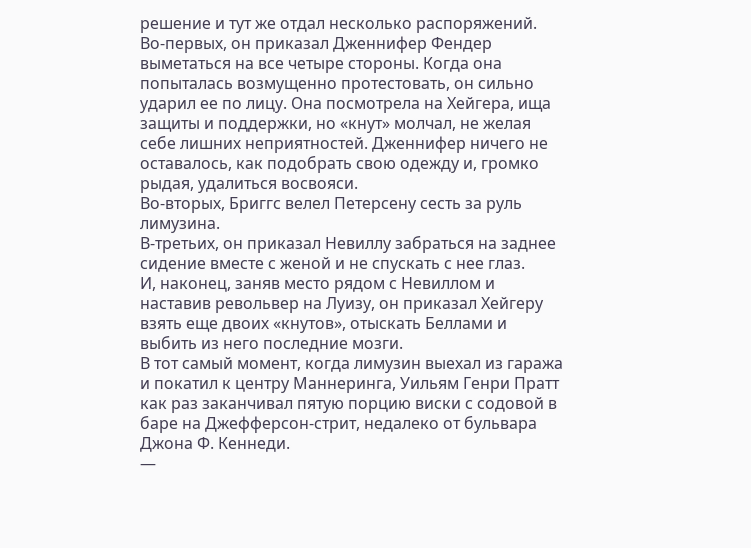решение и тут же отдал несколько распоряжений.
Во-первых, он приказал Дженнифер Фендер выметаться на все четыре стороны. Когда она попыталась возмущенно протестовать, он сильно ударил ее по лицу. Она посмотрела на Хейгера, ища защиты и поддержки, но «кнут» молчал, не желая себе лишних неприятностей. Дженнифер ничего не оставалось, как подобрать свою одежду и, громко рыдая, удалиться восвояси.
Во-вторых, Бриггс велел Петерсену сесть за руль лимузина.
В-третьих, он приказал Невиллу забраться на заднее сидение вместе с женой и не спускать с нее глаз.
И, наконец, заняв место рядом с Невиллом и наставив револьвер на Луизу, он приказал Хейгеру взять еще двоих «кнутов», отыскать Беллами и выбить из него последние мозги.
В тот самый момент, когда лимузин выехал из гаража и покатил к центру Маннеринга, Уильям Генри Пратт как раз заканчивал пятую порцию виски с содовой в баре на Джефферсон-стрит, недалеко от бульвара Джона Ф. Кеннеди.
—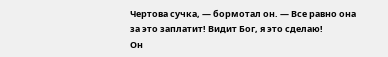Чертова сучка, — бормотал он. — Все равно она за это заплатит! Видит Бог, я это сделаю!
Он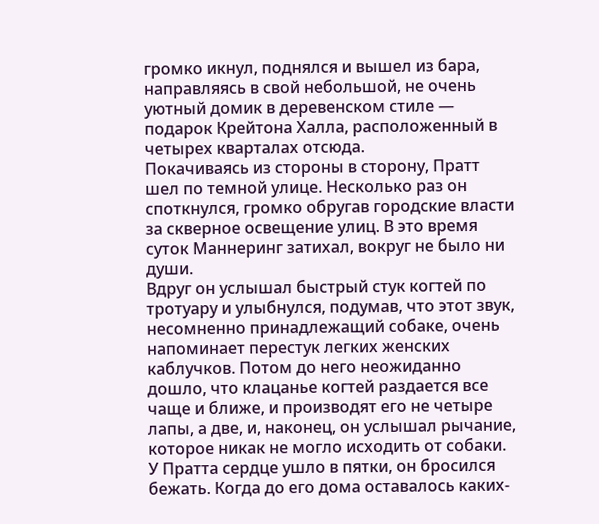громко икнул, поднялся и вышел из бара, направляясь в свой небольшой, не очень уютный домик в деревенском стиле — подарок Крейтона Халла, расположенный в четырех кварталах отсюда.
Покачиваясь из стороны в сторону, Пратт шел по темной улице. Несколько раз он споткнулся, громко обругав городские власти за скверное освещение улиц. В это время суток Маннеринг затихал, вокруг не было ни души.
Вдруг он услышал быстрый стук когтей по тротуару и улыбнулся, подумав, что этот звук, несомненно принадлежащий собаке, очень напоминает перестук легких женских каблучков. Потом до него неожиданно дошло, что клацанье когтей раздается все чаще и ближе, и производят его не четыре лапы, а две, и, наконец, он услышал рычание, которое никак не могло исходить от собаки.
У Пратта сердце ушло в пятки, он бросился бежать. Когда до его дома оставалось каких-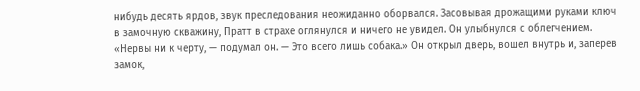нибудь десять ярдов, звук преследования неожиданно оборвался. Засовывая дрожащими руками ключ в замочную скважину, Пратт в страхе оглянулся и ничего не увидел. Он улыбнулся с облегчением. «Нервы ни к черту, — подумал он. — Это всего лишь собака.» Он открыл дверь, вошел внутрь и, заперев замок,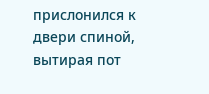прислонился к двери спиной, вытирая пот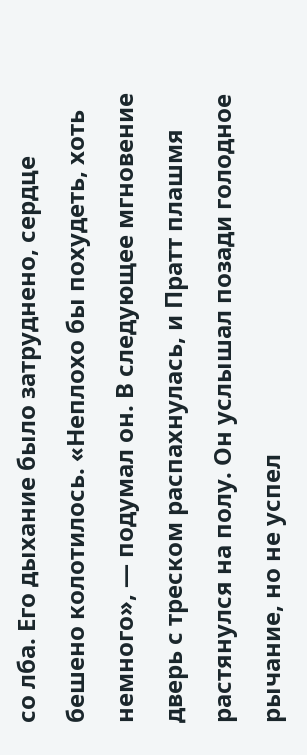со лба. Его дыхание было затруднено, сердце бешено колотилось. «Неплохо бы похудеть, хоть немного», — подумал он. В следующее мгновение дверь с треском распахнулась, и Пратт плашмя растянулся на полу. Он услышал позади голодное рычание, но не успел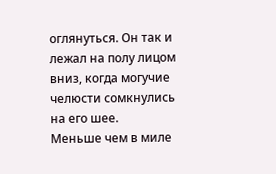оглянуться. Он так и лежал на полу лицом вниз, когда могучие челюсти сомкнулись на его шее.
Меньше чем в миле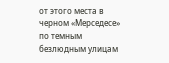от этого места в черном «Мерседесе» по темным безлюдным улицам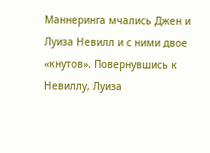Маннеринга мчались Джен и Луиза Невилл и с ними двое «кнутов». Повернувшись к Невиллу, Луиза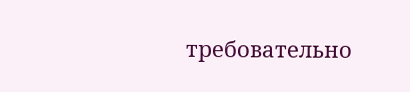требовательно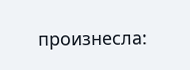произнесла: